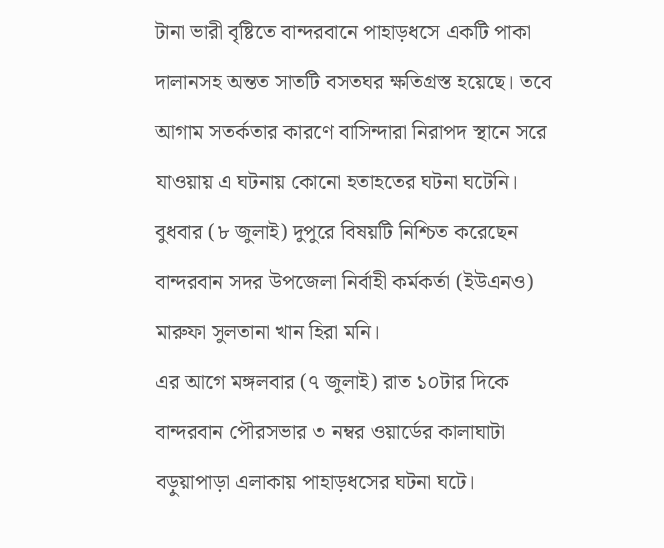টানা ভারী বৃষ্টিতে বান্দরবানে পাহাড়ধসে একটি পাকা দালানসহ অন্তত সাতটি বসতঘর ক্ষতিগ্রস্ত হয়েছে। তবে আগাম সতর্কতার কারণে বাসিন্দারা নিরাপদ স্থানে সরে যাওয়ায় এ ঘটনায় কোনো হতাহতের ঘটনা ঘটেনি।
বুধবার (৮ জুলাই) দুপুরে বিষয়টি নিশ্চিত করেছেন বান্দরবান সদর উপজেলা নির্বাহী কর্মকর্তা (ইউএনও) মারুফা সুলতানা খান হিরা মনি।
এর আগে মঙ্গলবার (৭ জুলাই) রাত ১০টার দিকে বান্দরবান পৌরসভার ৩ নম্বর ওয়ার্ডের কালাঘাটা বড়ুয়াপাড়া এলাকায় পাহাড়ধসের ঘটনা ঘটে।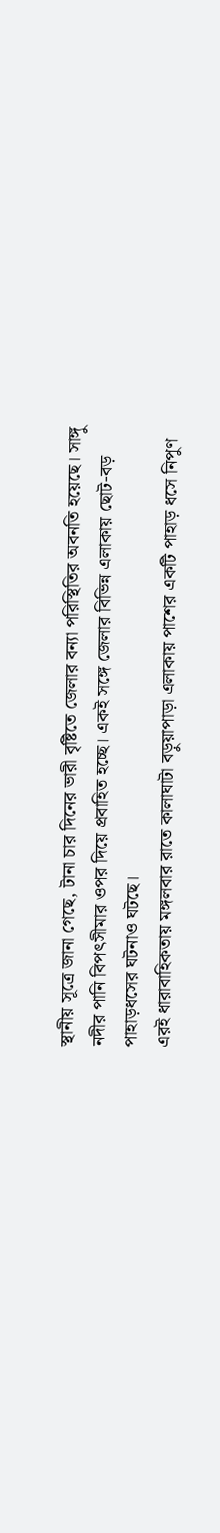স্থানীয় সূত্রে জানা গেছে, টানা চার দিনের ভারী বৃষ্টিতে জেলার বন্যা পরিস্থিতির অবনতি হয়েছে। সাঙ্গু নদীর পানি বিপৎসীমার ওপর দিয়ে প্রবাহিত হচ্ছে। একই সঙ্গে জেলার বিভিন্ন এলাকায় ছোট-বড় পাহাড়ধসের ঘটনাও ঘটছে।
এরই ধারাবাহিকতায় মঙ্গলবার রাতে কালাঘাটা বড়ুয়াপাড়া এলাকায় পাশের একটি পাহাড় ধসে নিপুণ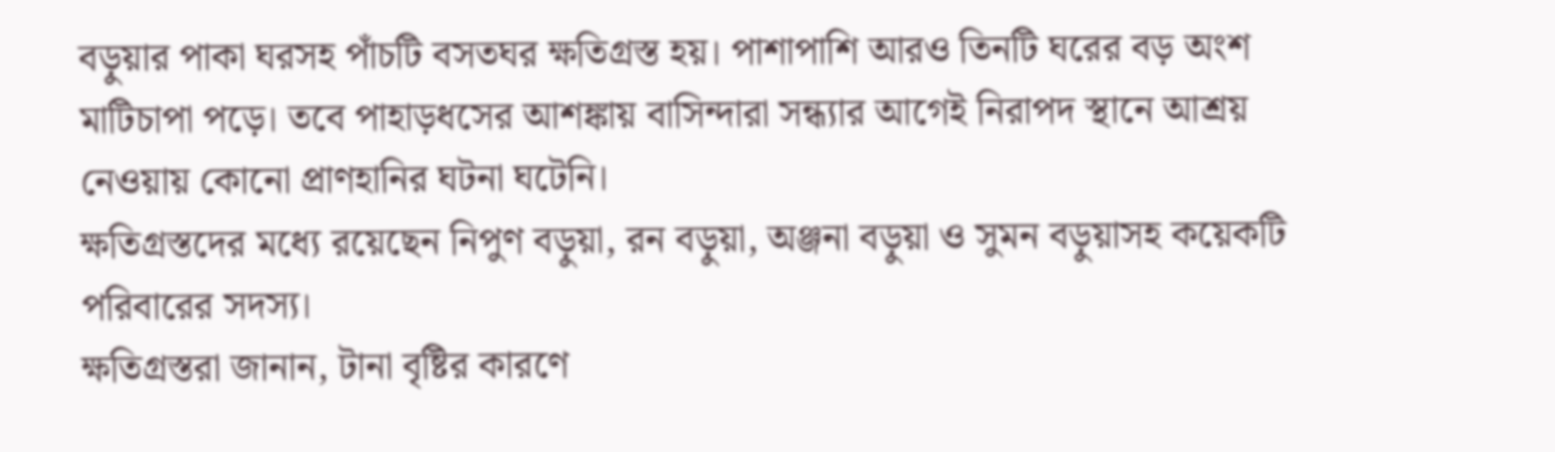বড়ুয়ার পাকা ঘরসহ পাঁচটি বসতঘর ক্ষতিগ্রস্ত হয়। পাশাপাশি আরও তিনটি ঘরের বড় অংশ মাটিচাপা পড়ে। তবে পাহাড়ধসের আশঙ্কায় বাসিন্দারা সন্ধ্যার আগেই নিরাপদ স্থানে আশ্রয় নেওয়ায় কোনো প্রাণহানির ঘটনা ঘটেনি।
ক্ষতিগ্রস্তদের মধ্যে রয়েছেন নিপুণ বড়ুয়া, রন বড়ুয়া, অঞ্জনা বড়ুয়া ও সুমন বড়ুয়াসহ কয়েকটি পরিবারের সদস্য।
ক্ষতিগ্রস্তরা জানান, টানা বৃষ্টির কারণে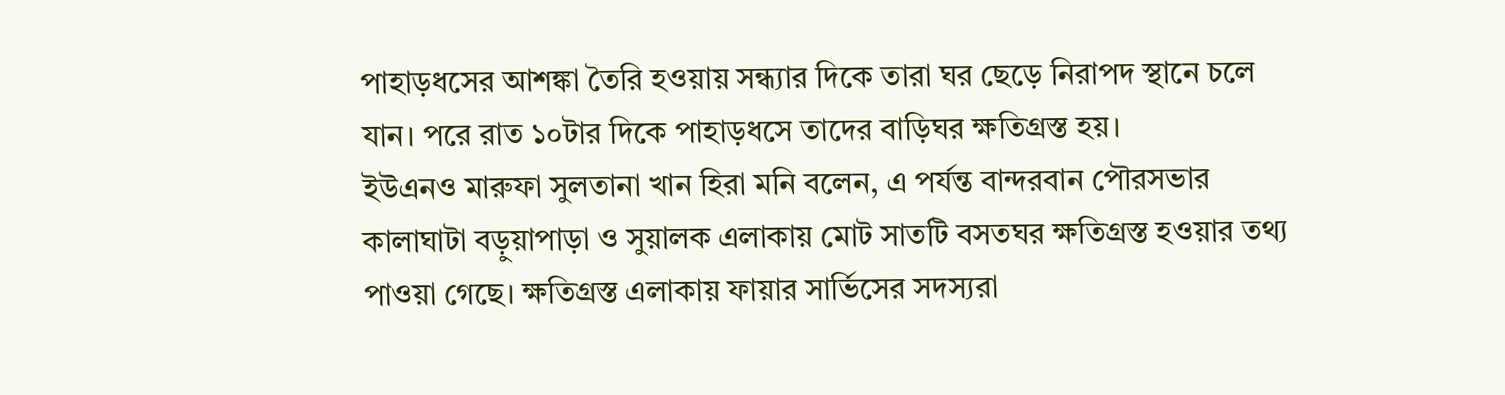পাহাড়ধসের আশঙ্কা তৈরি হওয়ায় সন্ধ্যার দিকে তারা ঘর ছেড়ে নিরাপদ স্থানে চলে যান। পরে রাত ১০টার দিকে পাহাড়ধসে তাদের বাড়িঘর ক্ষতিগ্রস্ত হয়।
ইউএনও মারুফা সুলতানা খান হিরা মনি বলেন, এ পর্যন্ত বান্দরবান পৌরসভার কালাঘাটা বড়ুয়াপাড়া ও সুয়ালক এলাকায় মোট সাতটি বসতঘর ক্ষতিগ্রস্ত হওয়ার তথ্য পাওয়া গেছে। ক্ষতিগ্রস্ত এলাকায় ফায়ার সার্ভিসের সদস্যরা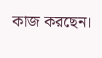কাজ করছেন।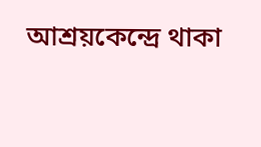আশ্রয়কেন্দ্রে থাকা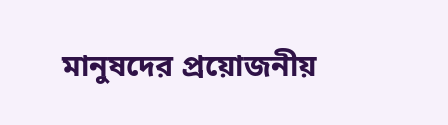মানুষদের প্রয়োজনীয়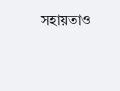সহায়তাও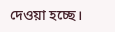দেওয়া হচ্ছে।